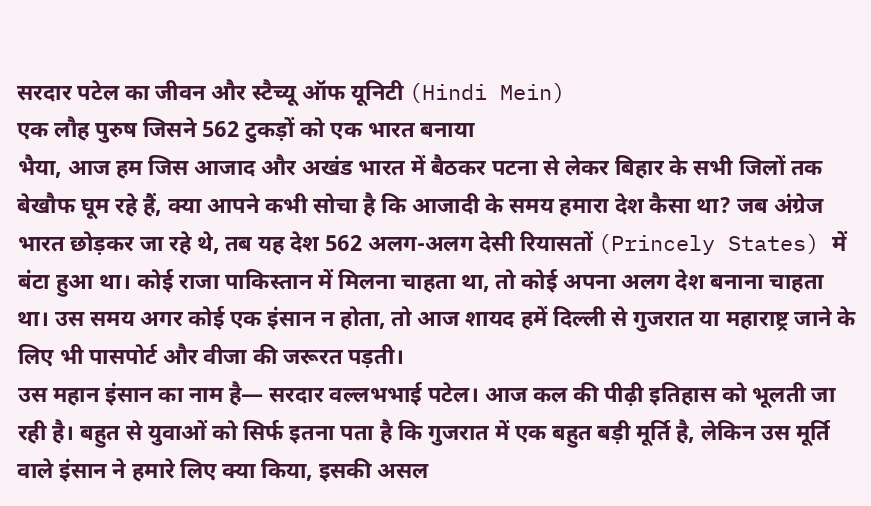सरदार पटेल का जीवन और स्टैच्यू ऑफ यूनिटी (Hindi Mein)
एक लौह पुरुष जिसने 562 टुकड़ों को एक भारत बनाया
भैया, आज हम जिस आजाद और अखंड भारत में बैठकर पटना से लेकर बिहार के सभी जिलों तक बेखौफ घूम रहे हैं, क्या आपने कभी सोचा है कि आजादी के समय हमारा देश कैसा था? जब अंग्रेज भारत छोड़कर जा रहे थे, तब यह देश 562 अलग-अलग देसी रियासतों (Princely States) में बंटा हुआ था। कोई राजा पाकिस्तान में मिलना चाहता था, तो कोई अपना अलग देश बनाना चाहता था। उस समय अगर कोई एक इंसान न होता, तो आज शायद हमें दिल्ली से गुजरात या महाराष्ट्र जाने के लिए भी पासपोर्ट और वीजा की जरूरत पड़ती।
उस महान इंसान का नाम है— सरदार वल्लभभाई पटेल। आज कल की पीढ़ी इतिहास को भूलती जा रही है। बहुत से युवाओं को सिर्फ इतना पता है कि गुजरात में एक बहुत बड़ी मूर्ति है, लेकिन उस मूर्ति वाले इंसान ने हमारे लिए क्या किया, इसकी असल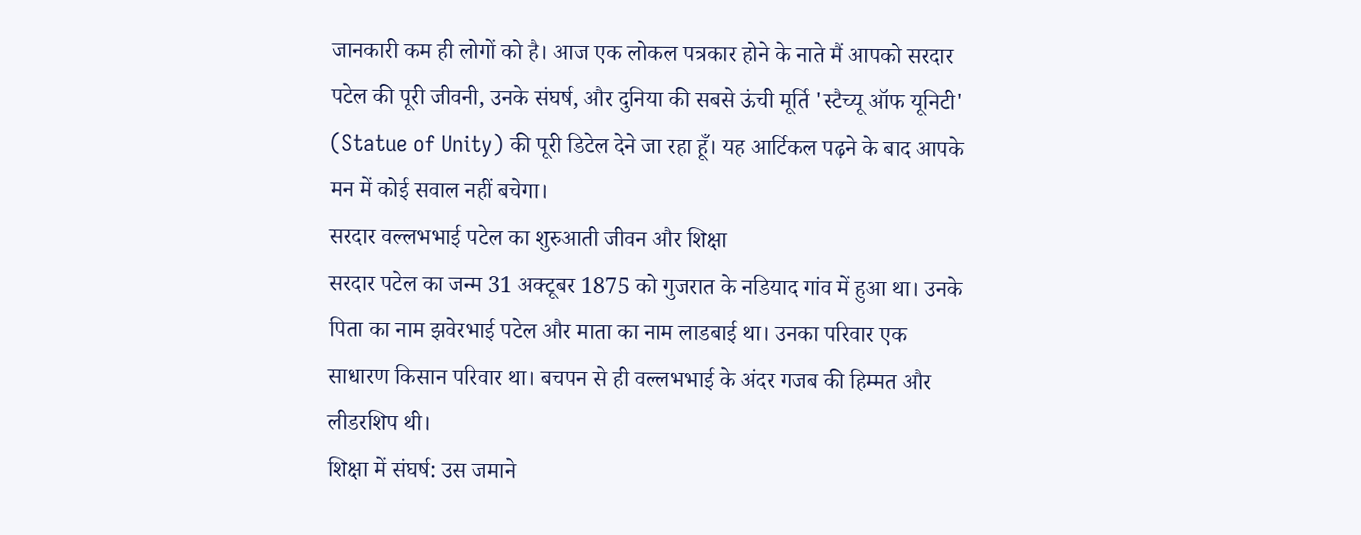जानकारी कम ही लोगों को है। आज एक लोकल पत्रकार होने के नाते मैं आपको सरदार पटेल की पूरी जीवनी, उनके संघर्ष, और दुनिया की सबसे ऊंची मूर्ति 'स्टैच्यू ऑफ यूनिटी' (Statue of Unity) की पूरी डिटेल देने जा रहा हूँ। यह आर्टिकल पढ़ने के बाद आपके मन में कोई सवाल नहीं बचेगा।
सरदार वल्लभभाई पटेल का शुरुआती जीवन और शिक्षा
सरदार पटेल का जन्म 31 अक्टूबर 1875 को गुजरात के नडियाद गांव में हुआ था। उनके पिता का नाम झवेरभाई पटेल और माता का नाम लाडबाई था। उनका परिवार एक साधारण किसान परिवार था। बचपन से ही वल्लभभाई के अंदर गजब की हिम्मत और लीडरशिप थी।
शिक्षा में संघर्ष: उस जमाने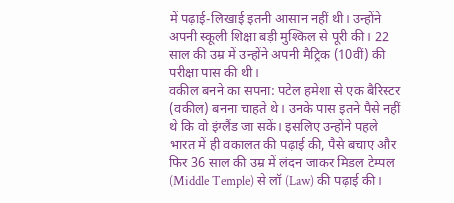में पढ़ाई-लिखाई इतनी आसान नहीं थी। उन्होंने अपनी स्कूली शिक्षा बड़ी मुश्किल से पूरी की। 22 साल की उम्र में उन्होंने अपनी मैट्रिक (10वीं) की परीक्षा पास की थी।
वकील बनने का सपना: पटेल हमेशा से एक बैरिस्टर (वकील) बनना चाहते थे। उनके पास इतने पैसे नहीं थे कि वो इंग्लैंड जा सकें। इसलिए उन्होंने पहले भारत में ही वकालत की पढ़ाई की, पैसे बचाए और फिर 36 साल की उम्र में लंदन जाकर मिडल टेम्पल (Middle Temple) से लॉ (Law) की पढ़ाई की।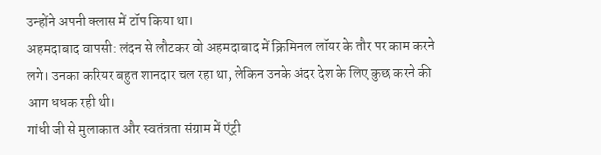उन्होंने अपनी क्लास में टॉप किया था।
अहमदाबाद वापसी: लंदन से लौटकर वो अहमदाबाद में क्रिमिनल लॉयर के तौर पर काम करने लगे। उनका करियर बहुत शानदार चल रहा था, लेकिन उनके अंदर देश के लिए कुछ करने की आग धधक रही थी।
गांधी जी से मुलाकात और स्वतंत्रता संग्राम में एंट्री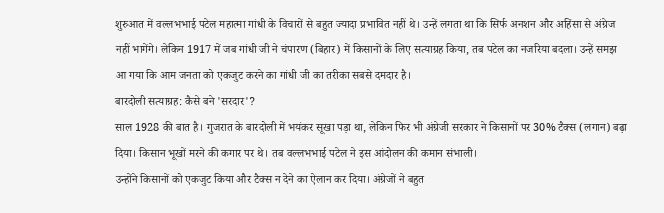शुरुआत में वल्लभभाई पटेल महात्मा गांधी के विचारों से बहुत ज्यादा प्रभावित नहीं थे। उन्हें लगता था कि सिर्फ अनशन और अहिंसा से अंग्रेज नहीं भागेंगे। लेकिन 1917 में जब गांधी जी ने चंपारण (बिहार) में किसानों के लिए सत्याग्रह किया, तब पटेल का नजरिया बदला। उन्हें समझ आ गया कि आम जनता को एकजुट करने का गांधी जी का तरीका सबसे दमदार है।
बारदोली सत्याग्रह: कैसे बने 'सरदार'?
साल 1928 की बात है। गुजरात के बारदोली में भयंकर सूखा पड़ा था, लेकिन फिर भी अंग्रेजी सरकार ने किसानों पर 30% टैक्स (लगान) बढ़ा दिया। किसान भूखों मरने की कगार पर थे। तब वल्लभभाई पटेल ने इस आंदोलन की कमान संभाली।
उन्होंने किसानों को एकजुट किया और टैक्स न देने का ऐलान कर दिया। अंग्रेजों ने बहुत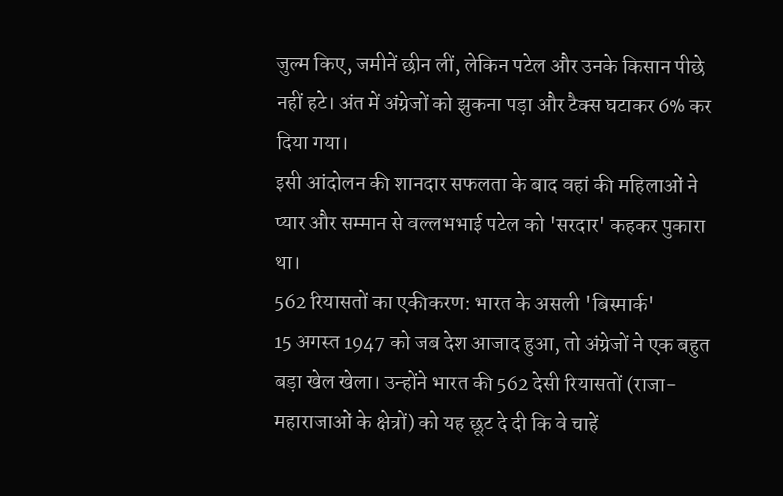जुल्म किए, जमीनें छीन लीं, लेकिन पटेल और उनके किसान पीछे नहीं हटे। अंत में अंग्रेजों को झुकना पड़ा और टैक्स घटाकर 6% कर दिया गया।
इसी आंदोलन की शानदार सफलता के बाद वहां की महिलाओं ने प्यार और सम्मान से वल्लभभाई पटेल को 'सरदार' कहकर पुकारा था।
562 रियासतों का एकीकरण: भारत के असली 'बिस्मार्क'
15 अगस्त 1947 को जब देश आजाद हुआ, तो अंग्रेजों ने एक बहुत बड़ा खेल खेला। उन्होंने भारत की 562 देसी रियासतों (राजा-महाराजाओं के क्षेत्रों) को यह छूट दे दी कि वे चाहें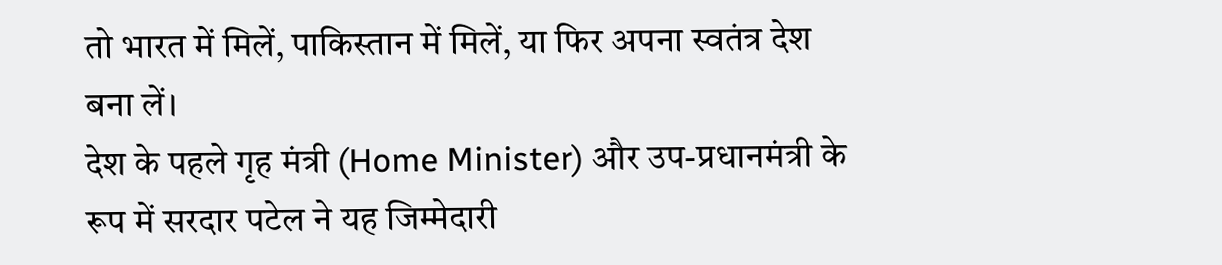तो भारत में मिलें, पाकिस्तान में मिलें, या फिर अपना स्वतंत्र देश बना लें।
देश के पहले गृह मंत्री (Home Minister) और उप-प्रधानमंत्री के रूप में सरदार पटेल ने यह जिम्मेदारी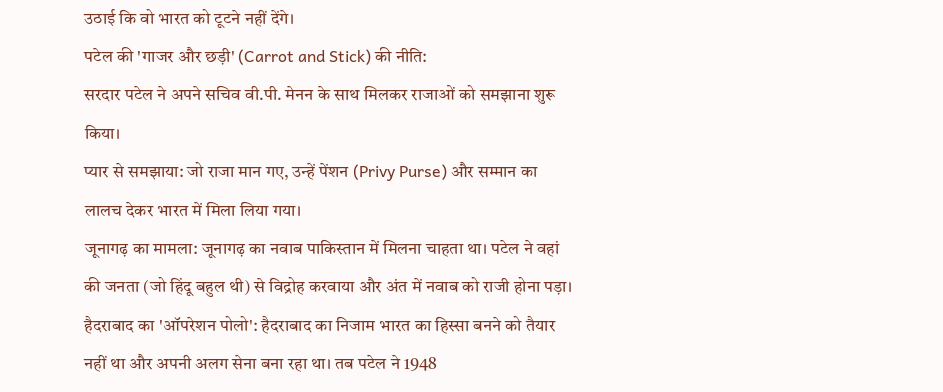उठाई कि वो भारत को टूटने नहीं देंगे।
पटेल की 'गाजर और छड़ी' (Carrot and Stick) की नीति:
सरदार पटेल ने अपने सचिव वी.पी. मेनन के साथ मिलकर राजाओं को समझाना शुरू किया।
प्यार से समझाया: जो राजा मान गए, उन्हें पेंशन (Privy Purse) और सम्मान का लालच देकर भारत में मिला लिया गया।
जूनागढ़ का मामला: जूनागढ़ का नवाब पाकिस्तान में मिलना चाहता था। पटेल ने वहां की जनता (जो हिंदू बहुल थी) से विद्रोह करवाया और अंत में नवाब को राजी होना पड़ा।
हैदराबाद का 'ऑपरेशन पोलो': हैदराबाद का निजाम भारत का हिस्सा बनने को तैयार नहीं था और अपनी अलग सेना बना रहा था। तब पटेल ने 1948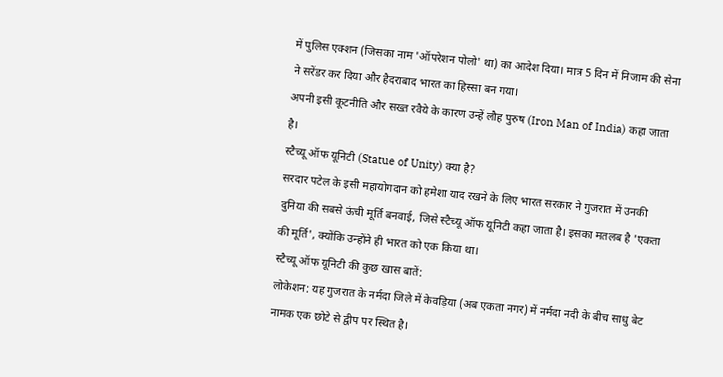में पुलिस एक्शन (जिसका नाम 'ऑपरेशन पोलो' था) का आदेश दिया। मात्र 5 दिन में निजाम की सेना ने सरेंडर कर दिया और हैदराबाद भारत का हिस्सा बन गया।
अपनी इसी कूटनीति और सख्त रवैये के कारण उन्हें लौह पुरुष (Iron Man of India) कहा जाता है।
स्टैच्यू ऑफ यूनिटी (Statue of Unity) क्या है?
सरदार पटेल के इसी महायोगदान को हमेशा याद रखने के लिए भारत सरकार ने गुजरात में उनकी दुनिया की सबसे ऊंची मूर्ति बनवाई, जिसे स्टैच्यू ऑफ यूनिटी कहा जाता है। इसका मतलब है 'एकता की मूर्ति', क्योंकि उन्होंने ही भारत को एक किया था।
स्टैच्यू ऑफ यूनिटी की कुछ खास बातें:
लोकेशन: यह गुजरात के नर्मदा जिले में केवड़िया (अब एकता नगर) में नर्मदा नदी के बीच साधु बेट नामक एक छोटे से द्वीप पर स्थित है।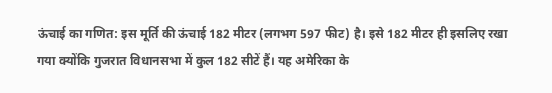ऊंचाई का गणित: इस मूर्ति की ऊंचाई 182 मीटर (लगभग 597 फीट) है। इसे 182 मीटर ही इसलिए रखा गया क्योंकि गुजरात विधानसभा में कुल 182 सीटें हैं। यह अमेरिका के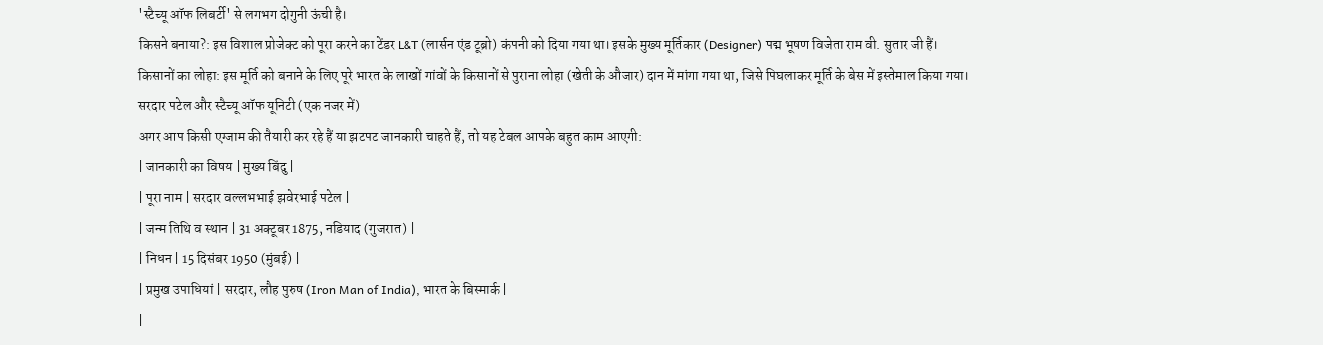'स्टैच्यू ऑफ लिबर्टी' से लगभग दोगुनी ऊंची है।
किसने बनाया?: इस विशाल प्रोजेक्ट को पूरा करने का टेंडर L&T (लार्सन एंड टूब्रो) कंपनी को दिया गया था। इसके मुख्य मूर्तिकार (Designer) पद्म भूषण विजेता राम वी. सुतार जी हैं।
किसानों का लोहा: इस मूर्ति को बनाने के लिए पूरे भारत के लाखों गांवों के किसानों से पुराना लोहा (खेती के औजार) दान में मांगा गया था, जिसे पिघलाकर मूर्ति के बेस में इस्तेमाल किया गया।
सरदार पटेल और स्टैच्यू ऑफ यूनिटी (एक नजर में)
अगर आप किसी एग्जाम की तैयारी कर रहे हैं या झटपट जानकारी चाहते हैं, तो यह टेबल आपके बहुत काम आएगी:
| जानकारी का विषय | मुख्य बिंदु |
| पूरा नाम | सरदार वल्लभभाई झवेरभाई पटेल |
| जन्म तिथि व स्थान | 31 अक्टूबर 1875, नडियाद (गुजरात) |
| निधन | 15 दिसंबर 1950 (मुंबई) |
| प्रमुख उपाधियां | सरदार, लौह पुरुष (Iron Man of India), भारत के बिस्मार्क |
|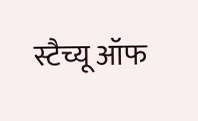स्टैच्यू ऑफ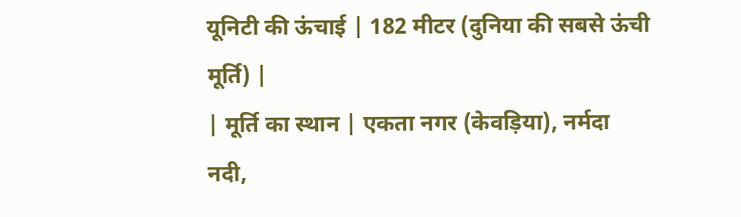यूनिटी की ऊंचाई | 182 मीटर (दुनिया की सबसे ऊंची मूर्ति) |
| मूर्ति का स्थान | एकता नगर (केवड़िया), नर्मदा नदी,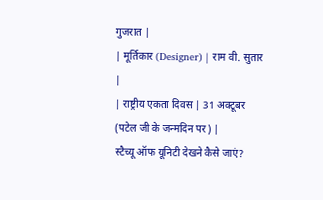गुजरात |
| मूर्तिकार (Designer) | राम वी. सुतार |
| राष्ट्रीय एकता दिवस | 31 अक्टूबर (पटेल जी के जन्मदिन पर) |
स्टैच्यू ऑफ यूनिटी देखने कैसे जाएं?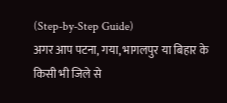(Step-by-Step Guide)
अगर आप पटना, गया, भागलपुर या बिहार के किसी भी जिले से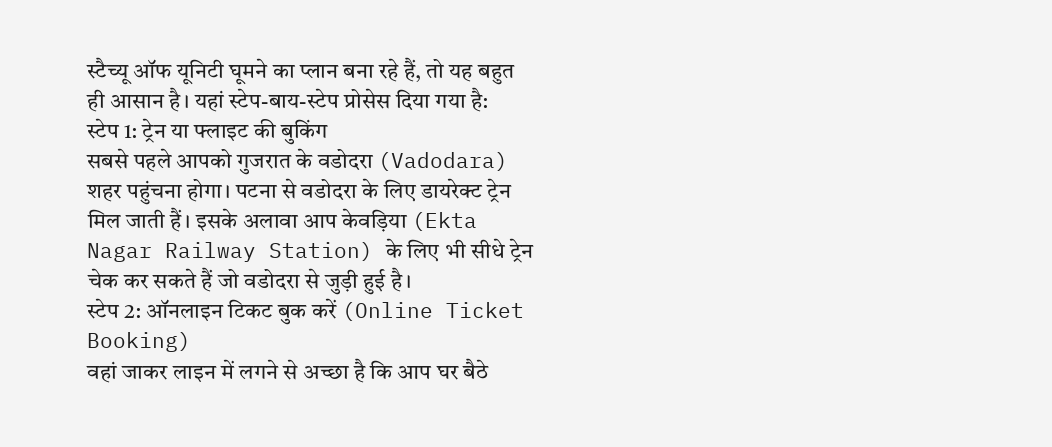स्टैच्यू ऑफ यूनिटी घूमने का प्लान बना रहे हैं, तो यह बहुत ही आसान है। यहां स्टेप-बाय-स्टेप प्रोसेस दिया गया है:
स्टेप 1: ट्रेन या फ्लाइट की बुकिंग
सबसे पहले आपको गुजरात के वडोदरा (Vadodara) शहर पहुंचना होगा। पटना से वडोदरा के लिए डायरेक्ट ट्रेन मिल जाती हैं। इसके अलावा आप केवड़िया (Ekta Nagar Railway Station) के लिए भी सीधे ट्रेन चेक कर सकते हैं जो वडोदरा से जुड़ी हुई है।
स्टेप 2: ऑनलाइन टिकट बुक करें (Online Ticket Booking)
वहां जाकर लाइन में लगने से अच्छा है कि आप घर बैठे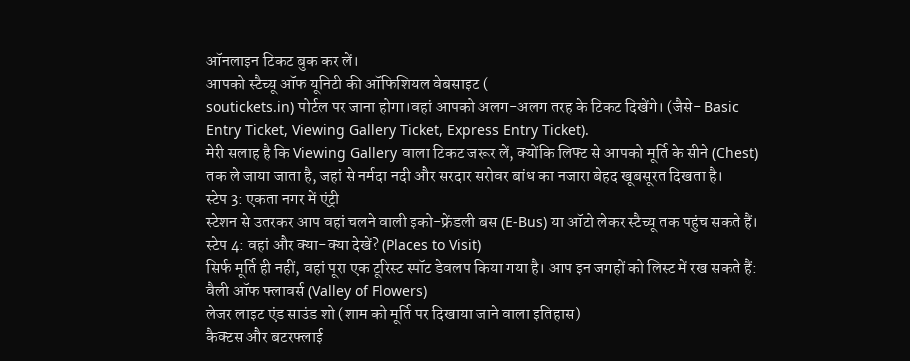ऑनलाइन टिकट बुक कर लें।
आपको स्टैच्यू ऑफ यूनिटी की ऑफिशियल वेबसाइट (
soutickets.in) पोर्टल पर जाना होगा।वहां आपको अलग-अलग तरह के टिकट दिखेंगे। (जैसे- Basic Entry Ticket, Viewing Gallery Ticket, Express Entry Ticket).
मेरी सलाह है कि Viewing Gallery वाला टिकट जरूर लें, क्योंकि लिफ्ट से आपको मूर्ति के सीने (Chest) तक ले जाया जाता है, जहां से नर्मदा नदी और सरदार सरोवर बांध का नजारा बेहद खूबसूरत दिखता है।
स्टेप 3: एकता नगर में एंट्री
स्टेशन से उतरकर आप वहां चलने वाली इको-फ्रेंडली बस (E-Bus) या ऑटो लेकर स्टैच्यू तक पहुंच सकते हैं।
स्टेप 4: वहां और क्या-क्या देखें? (Places to Visit)
सिर्फ मूर्ति ही नहीं, वहां पूरा एक टूरिस्ट स्पॉट डेवलप किया गया है। आप इन जगहों को लिस्ट में रख सकते हैं:
वैली ऑफ फ्लावर्स (Valley of Flowers)
लेजर लाइट एंड साउंड शो (शाम को मूर्ति पर दिखाया जाने वाला इतिहास)
कैक्टस और बटरफ्लाई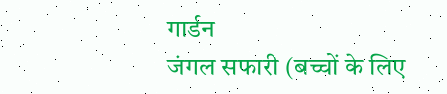गार्डन
जंगल सफारी (बच्चों के लिए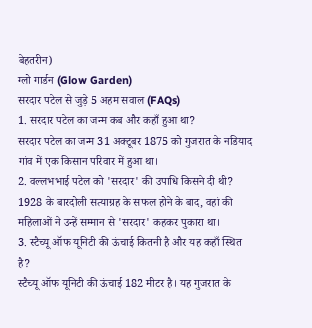बेहतरीन)
ग्लो गार्डन (Glow Garden)
सरदार पटेल से जुड़े 5 अहम सवाल (FAQs)
1. सरदार पटेल का जन्म कब और कहाँ हुआ था?
सरदार पटेल का जन्म 31 अक्टूबर 1875 को गुजरात के नडियाद गांव में एक किसान परिवार में हुआ था।
2. वल्लभभाई पटेल को 'सरदार' की उपाधि किसने दी थी?
1928 के बारदोली सत्याग्रह के सफल होने के बाद, वहां की महिलाओं ने उन्हें सम्मान से 'सरदार' कहकर पुकारा था।
3. स्टैच्यू ऑफ यूनिटी की ऊंचाई कितनी है और यह कहाँ स्थित है?
स्टैच्यू ऑफ यूनिटी की ऊंचाई 182 मीटर है। यह गुजरात के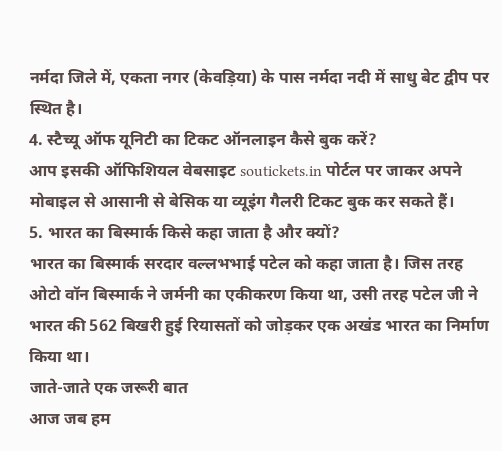नर्मदा जिले में, एकता नगर (केवड़िया) के पास नर्मदा नदी में साधु बेट द्वीप पर स्थित है।
4. स्टैच्यू ऑफ यूनिटी का टिकट ऑनलाइन कैसे बुक करें?
आप इसकी ऑफिशियल वेबसाइट soutickets.in पोर्टल पर जाकर अपने मोबाइल से आसानी से बेसिक या व्यूइंग गैलरी टिकट बुक कर सकते हैं।
5. भारत का बिस्मार्क किसे कहा जाता है और क्यों?
भारत का बिस्मार्क सरदार वल्लभभाई पटेल को कहा जाता है। जिस तरह ओटो वॉन बिस्मार्क ने जर्मनी का एकीकरण किया था, उसी तरह पटेल जी ने भारत की 562 बिखरी हुई रियासतों को जोड़कर एक अखंड भारत का निर्माण किया था।
जाते-जाते एक जरूरी बात
आज जब हम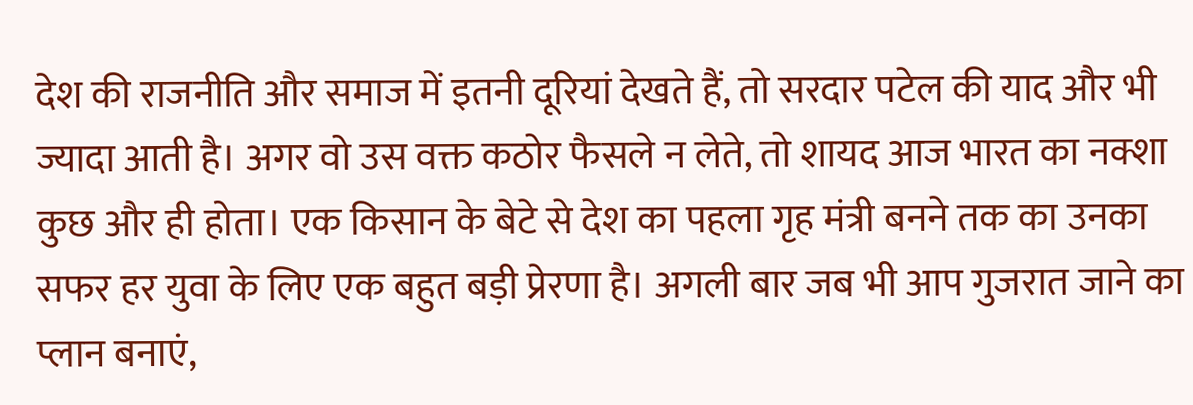देश की राजनीति और समाज में इतनी दूरियां देखते हैं, तो सरदार पटेल की याद और भी ज्यादा आती है। अगर वो उस वक्त कठोर फैसले न लेते, तो शायद आज भारत का नक्शा कुछ और ही होता। एक किसान के बेटे से देश का पहला गृह मंत्री बनने तक का उनका सफर हर युवा के लिए एक बहुत बड़ी प्रेरणा है। अगली बार जब भी आप गुजरात जाने का प्लान बनाएं,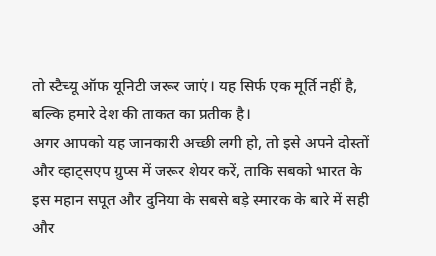तो स्टैच्यू ऑफ यूनिटी जरूर जाएं। यह सिर्फ एक मूर्ति नहीं है, बल्कि हमारे देश की ताकत का प्रतीक है।
अगर आपको यह जानकारी अच्छी लगी हो, तो इसे अपने दोस्तों और व्हाट्सएप ग्रुप्स में जरूर शेयर करें, ताकि सबको भारत के इस महान सपूत और दुनिया के सबसे बड़े स्मारक के बारे में सही और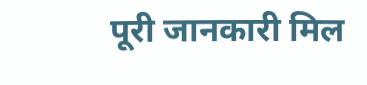पूरी जानकारी मिल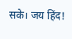सके। जय हिंद!